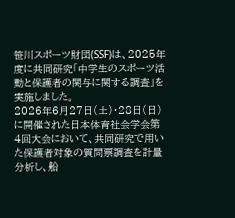笹川スポーツ財団(SSF)は、2025年度に共同研究「中学生のスポーツ活動と保護者の関与に関する調査」を実施しました。
2026年6月27日(土)・28日(日)に開催された日本体育社会学会第4回大会において、共同研究で用いた保護者対象の質問票調査を計量分析し、船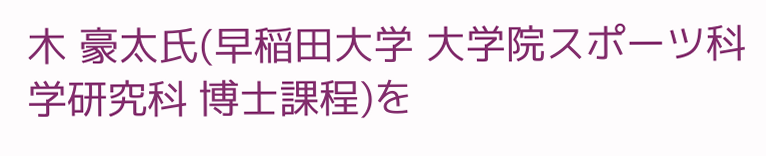木 豪太氏(早稲田大学 大学院スポーツ科学研究科 博士課程)を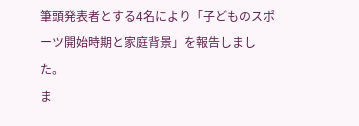筆頭発表者とする4名により「子どものスポーツ開始時期と家庭背景」を報告しました。
ま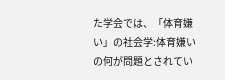た学会では、「体育嫌い」の社会学:体育嫌いの何が問題とされてい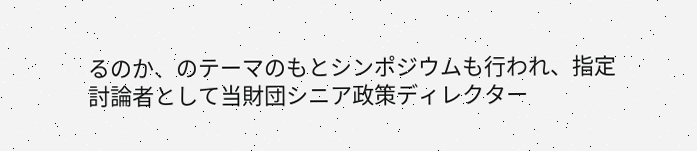るのか、のテーマのもとシンポジウムも行われ、指定討論者として当財団シニア政策ディレクター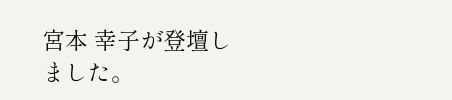宮本 幸子が登壇しました。